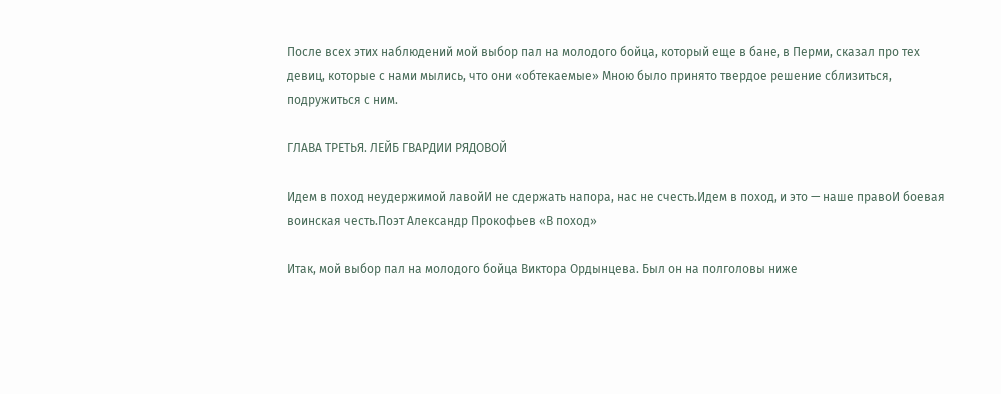После всех этих наблюдений мой выбор пал на молодого бойца, который еще в бане, в Перми, сказал про тех девиц, которые с нами мылись, что они «обтекаемые» Мною было принято твердое решение сблизиться, подружиться с ним.

ГЛАВА ТРЕТЬЯ. ЛЕЙБ ГВАРДИИ РЯДОВОЙ

Идем в поход неудержимой лавойИ не сдержать напора, нас не счесть.Идем в поход, и это — наше правоИ боевая воинская честь.Поэт Александр Прокофьев «В поход»

Итак, мой выбор пал на молодого бойца Виктора Ордынцева. Был он на полголовы ниже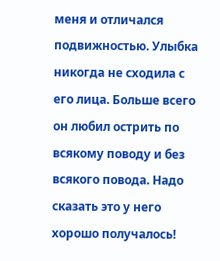меня и отличался подвижностью. Улыбка никогда не сходила с его лица. Больше всего он любил острить по всякому поводу и без всякого повода. Надо сказать это у него хорошо получалось!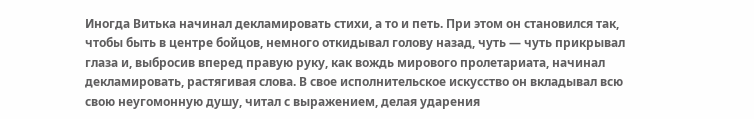Иногда Витька начинал декламировать стихи, а то и петь. При этом он становился так, чтобы быть в центре бойцов, немного откидывал голову назад, чуть — чуть прикрывал глаза и, выбросив вперед правую руку, как вождь мирового пролетариата, начинал декламировать, растягивая слова. В свое исполнительское искусство он вкладывал всю свою неугомонную душу, читал с выражением, делая ударения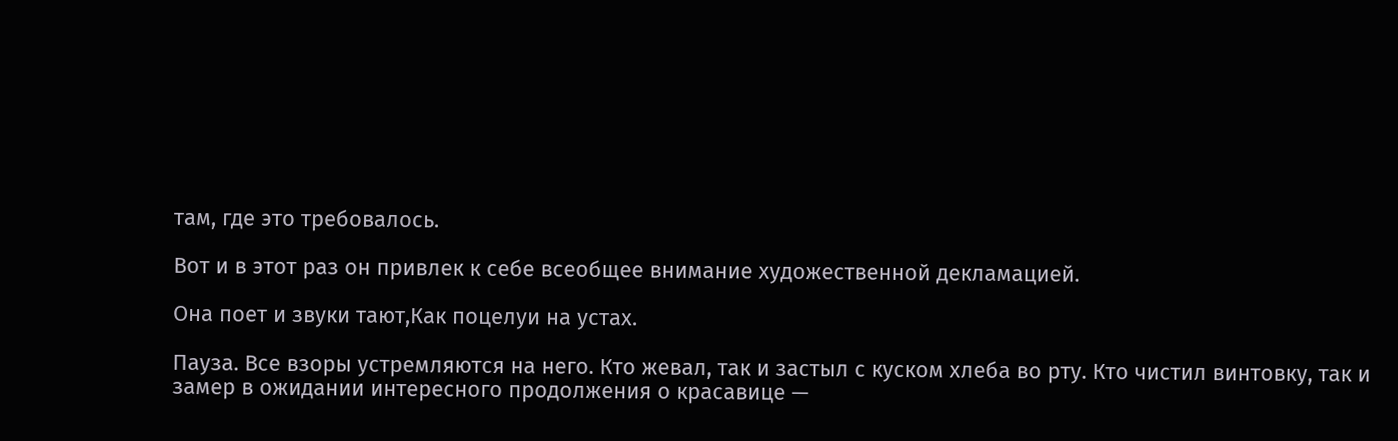там, где это требовалось.

Вот и в этот раз он привлек к себе всеобщее внимание художественной декламацией.

Она поет и звуки тают,Как поцелуи на устах.

Пауза. Все взоры устремляются на него. Кто жевал, так и застыл с куском хлеба во рту. Кто чистил винтовку, так и замер в ожидании интересного продолжения о красавице —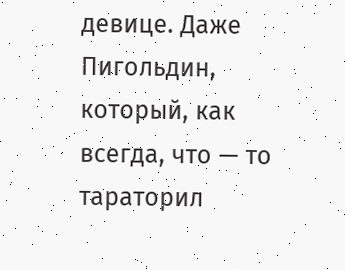девице. Даже Пигольдин, который, как всегда, что — то тараторил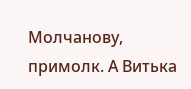Молчанову, примолк. А Витька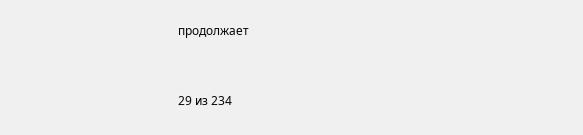продолжает



29 из 234